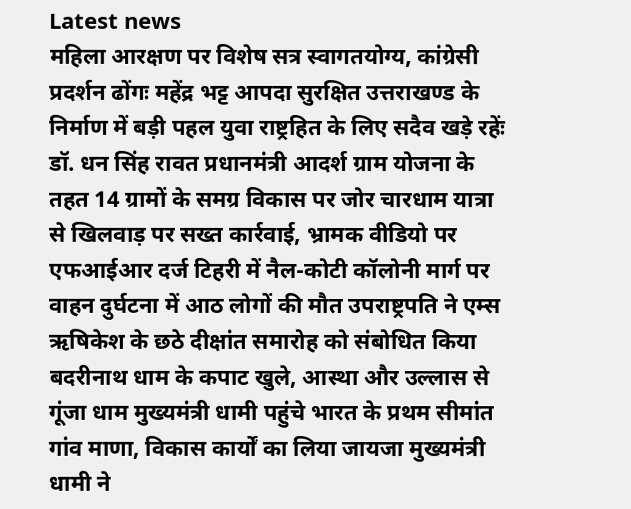Latest news
महिला आरक्षण पर विशेष सत्र स्वागतयोग्य, कांग्रेसी प्रदर्शन ढोंगः महेंद्र भट्ट आपदा सुरक्षित उत्तराखण्ड के निर्माण में बड़ी पहल युवा राष्ट्रहित के लिए सदैव खड़े रहेंः डॉ. धन सिंह रावत प्रधानमंत्री आदर्श ग्राम योजना के तहत 14 ग्रामों के समग्र विकास पर जोर चारधाम यात्रा से खिलवाड़ पर सख्त कार्रवाई, भ्रामक वीडियो पर एफआईआर दर्ज टिहरी में नैल-कोटी कॉलोनी मार्ग पर वाहन दुर्घटना में आठ लोगों की मौत उपराष्ट्रपति ने एम्स ऋषिकेश के छठे दीक्षांत समारोह को संबोधित किया बदरीनाथ धाम के कपाट खुले, आस्था और उल्लास से गूंजा धाम मुख्यमंत्री धामी पहुंचे भारत के प्रथम सीमांत गांव माणा, विकास कार्यों का लिया जायजा मुख्यमंत्री धामी ने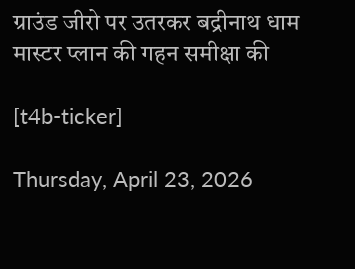ग्राउंड जीरो पर उतरकर बद्रीनाथ धाम मास्टर प्लान की गहन समीक्षा की

[t4b-ticker]

Thursday, April 23, 2026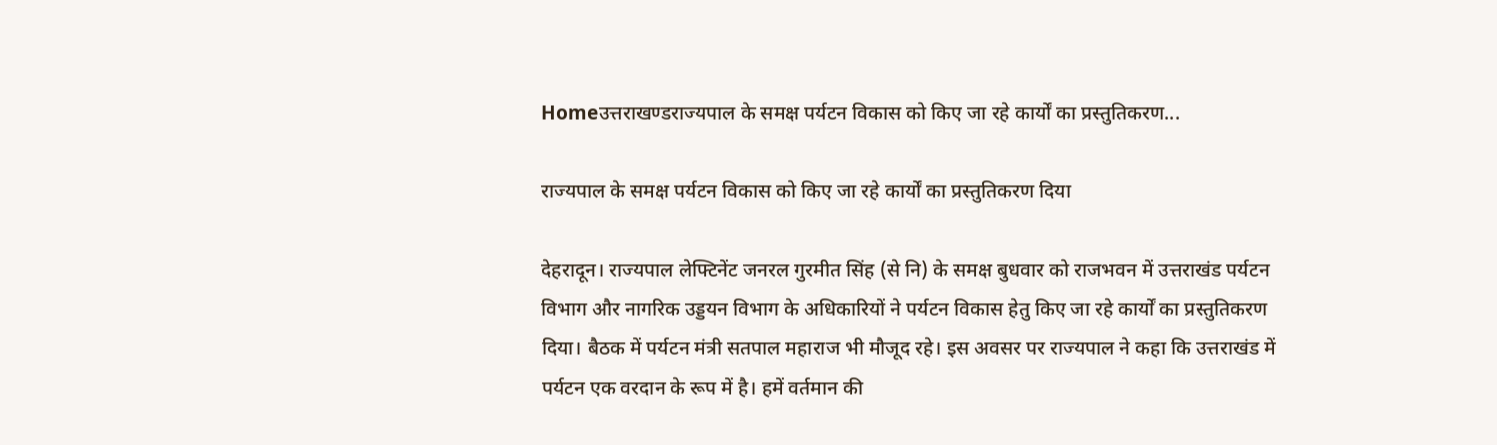Homeउत्तराखण्डराज्यपाल के समक्ष पर्यटन विकास को किए जा रहे कार्यों का प्रस्तुतिकरण...

राज्यपाल के समक्ष पर्यटन विकास को किए जा रहे कार्यों का प्रस्तुतिकरण दिया

देहरादून। राज्यपाल लेफ्टिनेंट जनरल गुरमीत सिंह (से नि) के समक्ष बुधवार को राजभवन में उत्तराखंड पर्यटन विभाग और नागरिक उड्डयन विभाग के अधिकारियों ने पर्यटन विकास हेतु किए जा रहे कार्यों का प्रस्तुतिकरण दिया। बैठक में पर्यटन मंत्री सतपाल महाराज भी मौजूद रहे। इस अवसर पर राज्यपाल ने कहा कि उत्तराखंड में पर्यटन एक वरदान के रूप में है। हमें वर्तमान की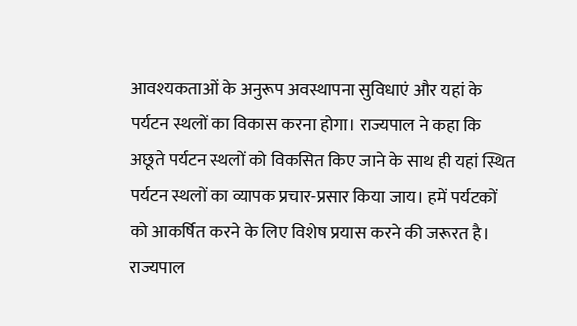आवश्यकताओं के अनुरूप अवस्थापना सुविधाएं और यहां के पर्यटन स्थलों का विकास करना होगा। राज्यपाल ने कहा कि अछूते पर्यटन स्थलों को विकसित किए जाने के साथ ही यहां स्थित पर्यटन स्थलों का व्यापक प्रचार-प्रसार किया जाय। हमें पर्यटकों को आकर्षित करने के लिए विशेष प्रयास करने की जरूरत है।
राज्यपाल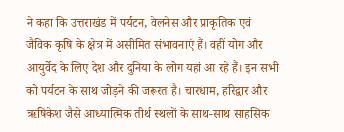ने कहा कि उत्तराखंड में पर्यटन, वेलनेस और प्राकृतिक एवं जैविक कृषि के क्षेत्र में असीमित संभावनाएं हैं। वहीं योग और आयुर्वेद के लिए देश और दुनिया के लोग यहां आ रहे हैं। इन सभी को पर्यटन के साथ जोड़ने की जरूरत है। चारधाम, हरिद्वार और ऋषिकेश जैसे आध्यात्मिक तीर्थ स्थलों के साथ-साथ साहसिक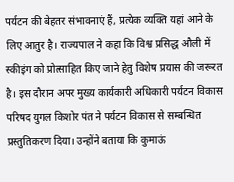पर्यटन की बेहतर संभावनाएं हैं, प्रत्येक व्यक्ति यहां आने के लिए आतुर है। राज्यपाल ने कहा कि विश्व प्रसिद्ध औली में स्कीइंग को प्रोत्साहित किए जाने हेतु विशेष प्रयास की जरूरत है। इस दौरान अपर मुख्य कार्यकारी अधिकारी पर्यटन विकास परिषद युगल किशोर पंत ने पर्यटन विकास से सम्बन्धित प्रस्तुतिकरण दिया। उन्होंने बताया कि कुमाऊं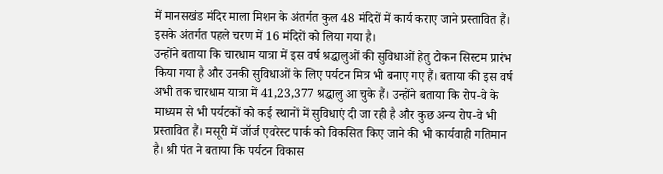में मानसखंड मंदिर माला मिशन के अंतर्गत कुल 48 मंदिरों में कार्य कराए जाने प्रस्तावित हैं। इसके अंतर्गत पहले चरण में 16 मंदिरों को लिया गया है।
उन्होंने बताया कि चारधाम यात्रा में इस वर्ष श्रद्धालुओं की सुविधाओं हेतु टोकन सिस्टम प्रारंभ किया गया है और उनकी सुविधाओं के लिए पर्यटन मित्र भी बनाए गए हैं। बताया की इस वर्ष अभी तक चारधाम यात्रा में 41,23,377 श्रद्धालु आ चुके हैं। उन्होंने बताया कि रोप-वे के माध्यम से भी पर्यटकों को कई स्थानों में सुविधाएं दी जा रही है और कुछ अन्य रोप-वे भी प्रस्तावित हैं। मसूरी में जॉर्ज एवरेस्ट पार्क को विकसित किए जाने की भी कार्यवाही गतिमान है। श्री पंत ने बताया कि पर्यटन विकास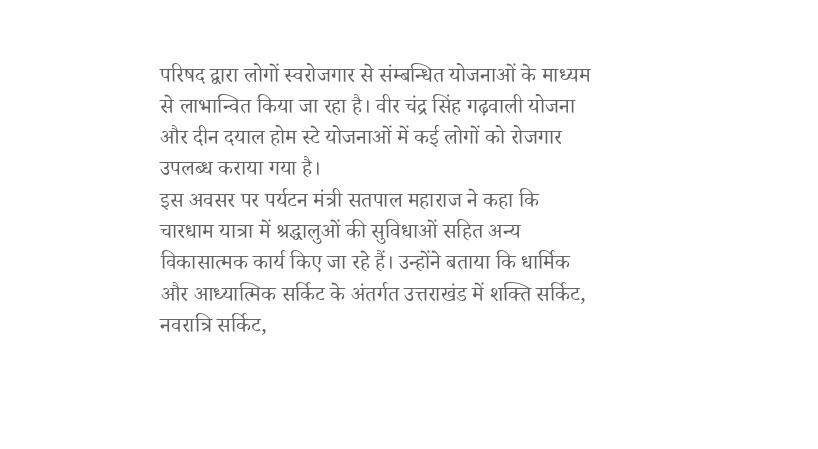परिषद द्वारा लोगों स्वरोजगार से संम्बन्धित योजनाओं के माध्यम से लाभान्वित किया जा रहा है। वीर चंद्र सिंह गढ़वाली योजना और दीन दयाल होम स्टे योजनाओं में कई लोगों को रोजगार उपलब्ध कराया गया है।
इस अवसर पर पर्यटन मंत्री सतपाल महाराज ने कहा कि चारधाम यात्रा में श्रद्धालुओं की सुविधाओं सहित अन्य विकासात्मक कार्य किए जा रहे हैं। उन्होंने बताया कि धार्मिक और आध्यात्मिक सर्किट के अंतर्गत उत्तराखंड में शक्ति सर्किट, नवरात्रि सर्किट,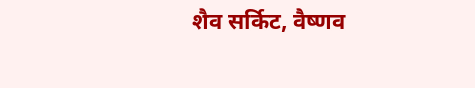शैव सर्किट, वैष्णव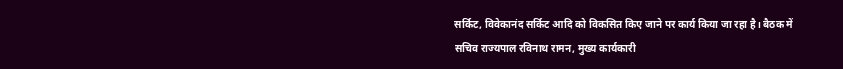सर्किट, विवेकानंद सर्किट आदि को विकसित किए जाने पर कार्य किया जा रहा है। बैठक में सचिव राज्यपाल रविनाथ रामन, मुख्य कार्यकारी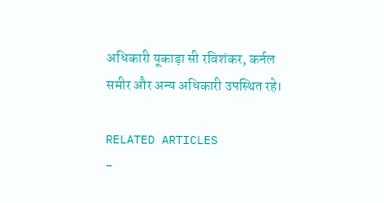अधिकारी यूकाड़ा सी रविशंकर, कर्नल समीर और अन्य अधिकारी उपस्थित रहे।

RELATED ARTICLES
-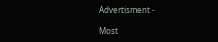Advertisment -

Most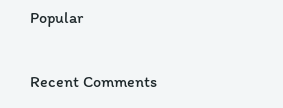Popular

Recent Comments